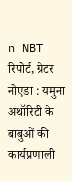n NBT रिपोर्ट, ग्रेटर नोएडा : यमुना अथॉरिटी के बाबुओं की कार्यप्रणाली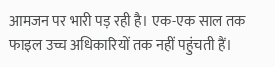आमजन पर भारी पड़ रही है। एक-एक साल तक फाइल उच्च अधिकारियों तक नहीं पहुंचती हैं।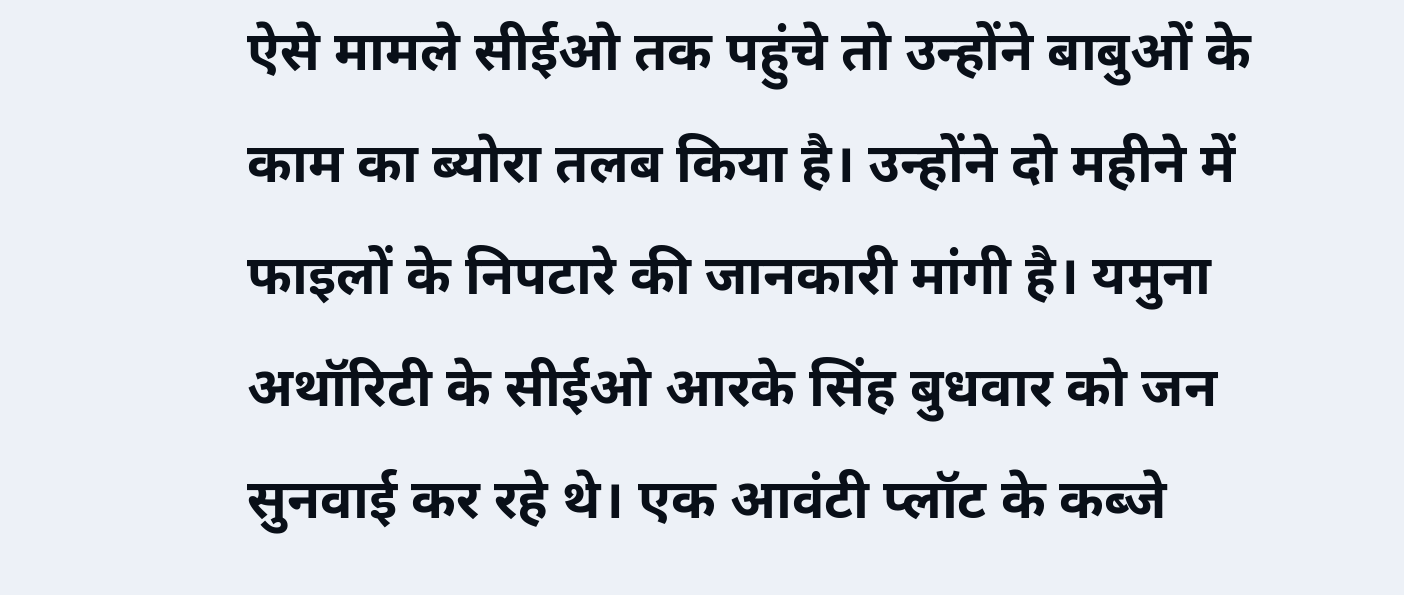ऐसे मामले सीईओ तक पहुंचे तो उन्होंने बाबुओं के काम का ब्योरा तलब किया है। उन्होंने दो महीने में फाइलों के निपटारे की जानकारी मांगी है। यमुना अथॉरिटी के सीईओ आरके सिंह बुधवार को जन सुनवाई कर रहे थे। एक आवंटी प्लॉट के कब्जे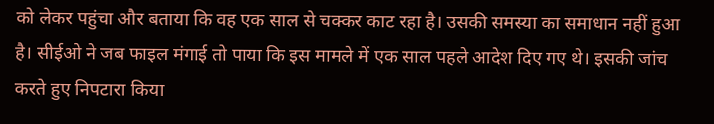को लेकर पहुंचा और बताया कि वह एक साल से चक्कर काट रहा है। उसकी समस्या का समाधान नहीं हुआ है। सीईओ ने जब फाइल मंगाई तो पाया कि इस मामले में एक साल पहले आदेश दिए गए थे। इसकी जांच करते हुए निपटारा किया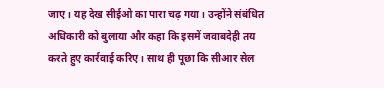जाए। यह देख सीईओ का पारा चढ़ गया। उन्होंने संबंधित अधिकारी को बुलाया और कहा कि इसमें जवाबदेही तय करते हुए कार्रवाई करिए। साथ ही पूछा कि सीआर सेल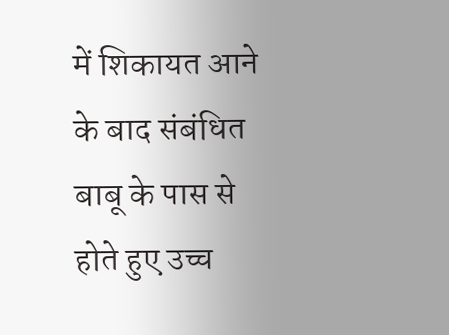में शिकायत आने के बाद संबंधित बाबू के पास से होते हुए उच्च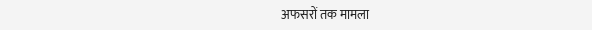अफसरों तक मामला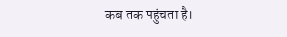कब तक पहुंचता है।